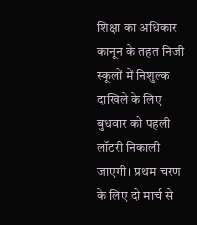शिक्षा का अधिकार कानून के तहत निजी स्कूलों में निशुल्क दाखिले के लिए बुधवार को पहली लॉटरी निकाली जाएगी। प्रथम चरण के लिए दो मार्च से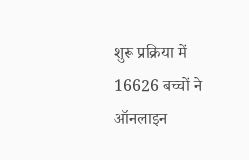शुरू प्रक्रिया में 16626 बच्चों ने ऑनलाइन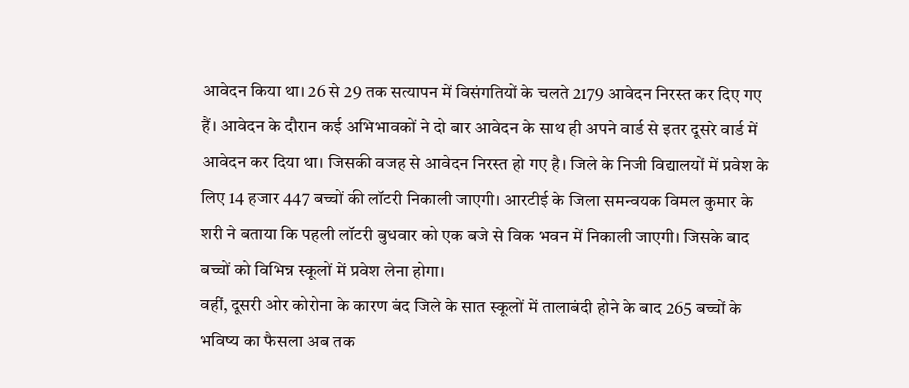आवेदन किया था। 26 से 29 तक सत्यापन में विसंगतियों के चलते 2179 आवेदन निरस्त कर दिए गए हैं। आवेदन के दौरान कई अभिभावकों ने दो बार आवेदन के साथ ही अपने वार्ड से इतर दूसरे वार्ड में आवेदन कर दिया था। जिसकी वजह से आवेदन निरस्त हो गए है। जिले के निजी विद्यालयों में प्रवेश के लिए 14 हजार 447 बच्चों की लॉटरी निकाली जाएगी। आरटीई के जिला समन्वयक विमल कुमार के शरी ने बताया कि पहली लॉटरी बुधवार को एक बजे से विक भवन में निकाली जाएगी। जिसके बाद बच्चों को विभिन्न स्कूलों में प्रवेश लेना होगा।
वहीं, दूसरी ओर कोरोना के कारण बंद जिले के सात स्कूलों में तालाबंदी होने के बाद 265 बच्चों के भविष्य का फैसला अब तक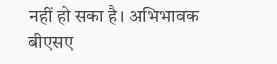नहीं हो सका है। अभिभावक बीएसए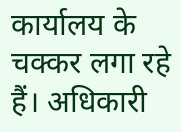कार्यालय के चक्कर लगा रहे हैं। अधिकारी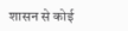शासन से कोई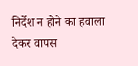निर्देश न होने का हवाला देकर वापस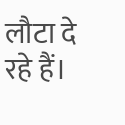लौटा दे रहे हैं।